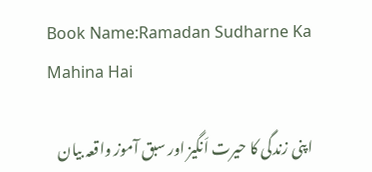Book Name:Ramadan Sudharne Ka Mahina Hai

اپنی زندگی کا حیرت اَنگیز اور سبق آموز واقعہ بیان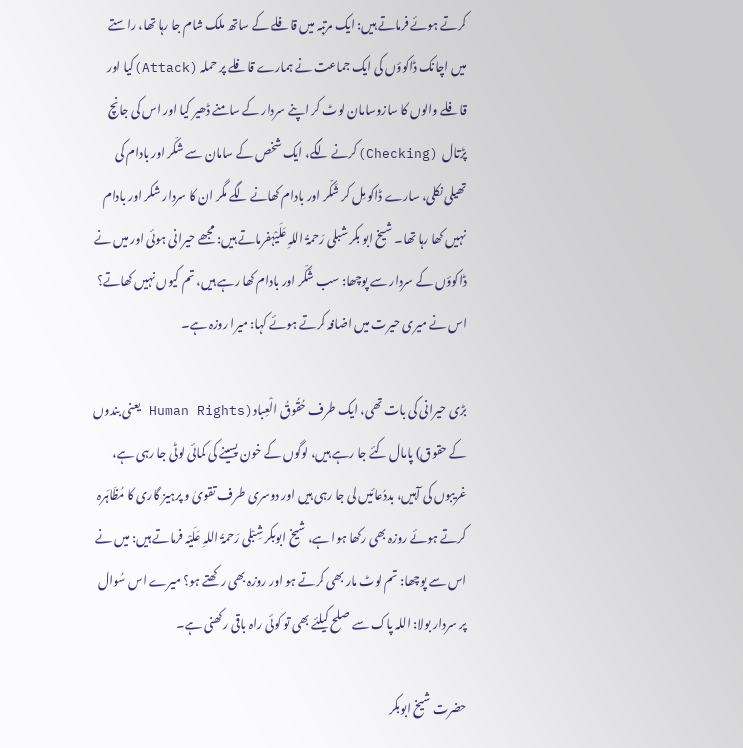کرتے ہوئے فرماتے ہیں: ایک مرتبہ میں قافلے کے ساتھ ملک شام جا رہا تھا، راستے میں اچانک ڈاکوؤں کی ایک جماعت نے ہمارے قافلے پر حملہ (Attack)کیا اور قافلے والوں کا سازوسامان لوٹ کر اپنے سردار کے سامنے ڈھیر کیا اور اس کی جانچ پڑتال  (Checking)کرنے لگے، ایک شخص کے سامان سے شکّر اور بادام کی تھیلی نکلی، سارے ڈاکو مِل کر شَکّر اور بادام کھانے لگے مگر ان کا سردار شکر اور بادام نہیں کھا رہا تھا۔ شیخ ابو بکر شبلی رَحمۃُ اللہِ عَلَیْہفرماتے ہیں: مجھے حیرانی ہوئی اور میں نے ڈاکوؤں کے سردار سے پوچھا: سب شَکّر اور بادام کھا رہے ہیں، تم کیوں نہیں کھاتے؟ اس نے میری حیرت میں اضافہ کرتے ہوئے کہا: میرا روزہ ہے۔

بڑی حیرانی کی بات تھی، ایک طرف حُقُوقُ الْعِباد(Human Rights یعنی بندوں کے حقوق) پامال کئے جا رہے ہیں، لوگوں کے خون پسینے کی کمائی لوٹی جا رہی ہے، غریبوں کی آہیں، بددُعائیں لی جا رہی ہیں اور دوسری طرف تقویٰ و پرہیز گاری کا مُظَاہَرہ کرتے ہوئے روزہ بھی رکھا ہوا ہے، شیخ ابوبکر شِبْلی رَحمۃُ اللہِ عَلَیْہ فرماتے ہیں: میں نے اس سے پوچھا: تم لوٹ مار بھی کرتے ہو اور روزہ بھی رکھتے ہو؟ میرے اس سُوال پر سردار بولا: اللہ پاک سے صلح کیلئے بھی تو کوئی راہ باقی رکھنی ہے۔

حضرت شیخ ابوبکر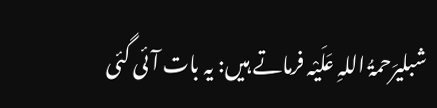شبلیرَحمۃُ اللہِ عَلَیْہ فرماتے ہیں: یہ بات آئی گئی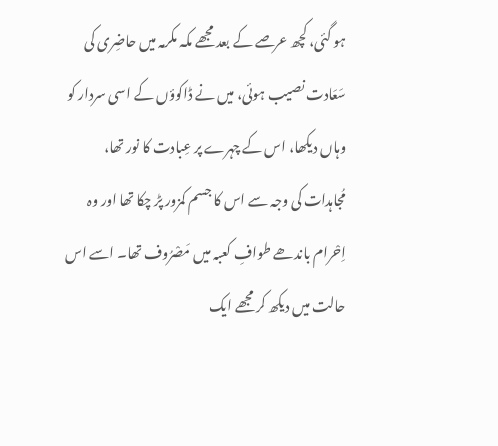ہو گئی، کچھ عرصے کے بعد مجھے مکہ مکرمہ میں حاضِری کی سَعَادت نصیب ہوئی، میں نے ڈاکوؤں کے اسی سردار کو وہاں دیکھا، اس کے چہرے پر عِبادت کا نور تھا، مُجاہدات کی وجہ سے اس کا جسم کمزور پڑ چکا تھا اور وہ اِحْرام باندھے طوافِ کعبہ میں مَصْرُوف تھا۔ اسے اس حالت میں دیکھ کر مجھے ایک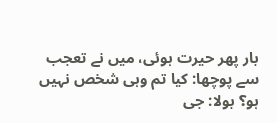بار پھر حیرت ہوئی، میں نے تعجب سے پوچھا: کیا تم وہی شخص نہیں ہو؟ بولا: جی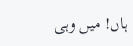ہاں! میں وہی